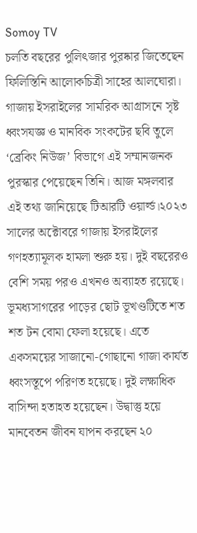Somoy TV
চলতি বছরের পুলিৎজার পুরষ্কার জিতেছেন ফিলিস্তিনি আলোকচিত্রী সাহের আলঘোরা। গাজায় ইসরাইলের সামরিক আগ্রাসনে সৃষ্ট ধ্বংসযজ্ঞ ও মানবিক সংকটের ছবি তুলে ‘ব্রেকিং নিউজ’ বিভাগে এই সম্মানজনক পুরস্কার পেয়েছেন তিনি। আজ মঙ্গলবার এই তথ্য জানিয়েছে টিআরটি ওয়ার্ল্ড।২০২৩ সালের অক্টোবরে গাজায় ইসরাইলের গণহত্যামূলক হামলা শুরু হয়। দুই বছরেরও বেশি সময় পরও এখনও অব্যাহত রয়েছে। ভূমধ্যসাগরের পাড়ের ছোট ভূখণ্ডটিতে শত শত টন বোমা ফেলা হয়েছে। এতে একসময়ের সাজানো-গোছানো গাজা কার্যত ধ্বংসস্তূপে পরিণত হয়েছে। দুই লক্ষাধিক বাসিন্দা হতাহত হয়েছেন। উদ্বাস্তু হয়ে মানবেতন জীবন যাপন করছেন ২০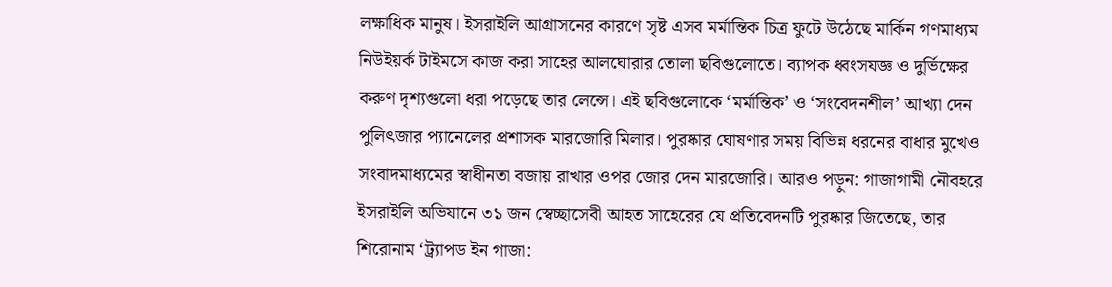লক্ষাধিক মানুষ। ইসরাইলি আগ্রাসনের কারণে সৃষ্ট এসব মর্মান্তিক চিত্র ফুটে উঠেছে মার্কিন গণমাধ্যম নিউইয়র্ক টাইমসে কাজ করা সাহের আলঘোরার তোলা ছবিগুলোতে। ব্যাপক ধ্বংসযজ্ঞ ও দুর্ভিক্ষের করুণ দৃশ্যগুলো ধরা পড়েছে তার লেন্সে। এই ছবিগুলোকে ‘মর্মান্তিক’ ও ‘সংবেদনশীল’ আখ্যা দেন পুলিৎজার প্যানেলের প্রশাসক মারজোরি মিলার। পুরষ্কার ঘোষণার সময় বিভিন্ন ধরনের বাধার মুখেও সংবাদমাধ্যমের স্বাধীনতা বজায় রাখার ওপর জোর দেন মারজোরি। আরও পড়ুন: গাজাগামী নৌবহরে ইসরাইলি অভিযানে ৩১ জন স্বেচ্ছাসেবী আহত সাহেরের যে প্রতিবেদনটি পুরষ্কার জিতেছে, তার শিরোনাম ‘ট্র্যাপড ইন গাজা: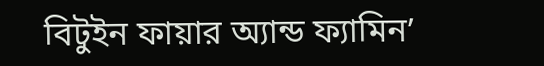বিটুইন ফায়ার অ্যান্ড ফ্যামিন’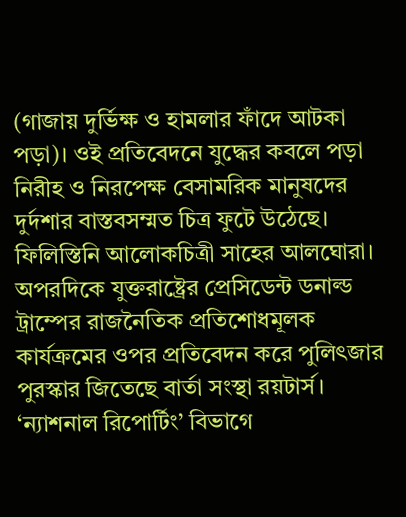(গাজায় দুর্ভিক্ষ ও হামলার ফাঁদে আটকা পড়া)। ওই প্রতিবেদনে যুদ্ধের কবলে পড়া নিরীহ ও নিরপেক্ষ বেসামরিক মানুষদের দুর্দশার বাস্তবসম্মত চিত্র ফুটে উঠেছে। ফিলিস্তিনি আলোকচিত্রী সাহের আলঘোরা। অপরদিকে যুক্তরাষ্ট্রের প্রেসিডেন্ট ডনাল্ড ট্রাম্পের রাজনৈতিক প্রতিশোধমূলক কার্যক্রমের ওপর প্রতিবেদন করে পুলিৎজার পুরস্কার জিতেছে বার্তা সংস্থা রয়টার্স। ‘ন্যাশনাল রিপোর্টিং’ বিভাগে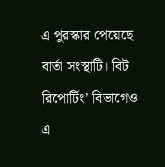এ পুরস্কার পেয়েছে বার্তা সংস্থাটি। বিট রিপোর্টিং’ বিভাগেও এ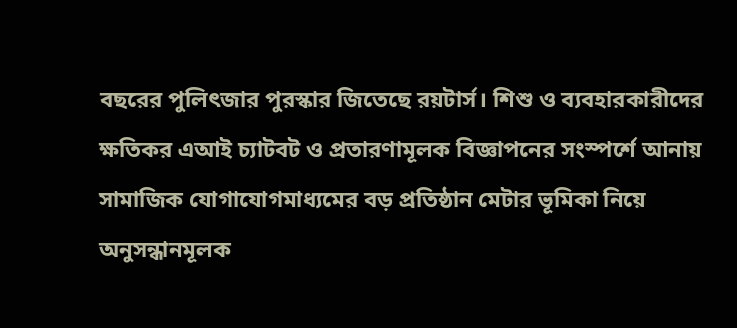বছরের পুলিৎজার পুরস্কার জিতেছে রয়টার্স। শিশু ও ব্যবহারকারীদের ক্ষতিকর এআই চ্যাটবট ও প্রতারণামূলক বিজ্ঞাপনের সংস্পর্শে আনায় সামাজিক যোগাযোগমাধ্যমের বড় প্রতিষ্ঠান মেটার ভূমিকা নিয়ে অনুসন্ধানমূলক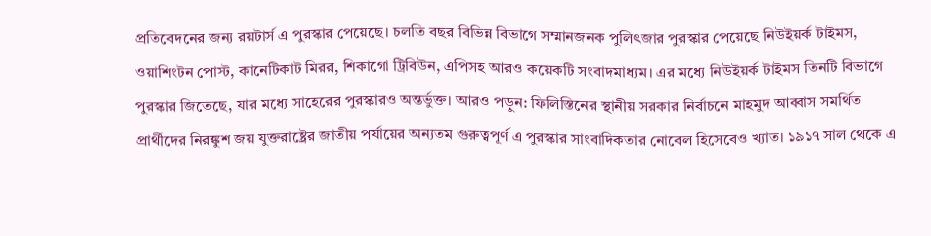প্রতিবেদনের জন্য রয়টার্স এ পুরস্কার পেয়েছে। চলতি বছর বিভিন্ন বিভাগে সম্মানজনক পুলিৎজার পুরস্কার পেয়েছে নিউইয়র্ক টাইমস, ওয়াশিংটন পোস্ট, কানেটিকাট মিরর, শিকাগো ট্রিবিউন, এপিসহ আরও কয়েকটি সংবাদমাধ্যম। এর মধ্যে নিউইয়র্ক টাইমস তিনটি বিভাগে পুরস্কার জিতেছে, যার মধ্যে সাহেরের পুরস্কারও অন্তর্ভুক্ত। আরও পড়ুন: ফিলিস্তিনের স্থানীয় সরকার নির্বাচনে মাহমুদ আব্বাস সমর্থিত প্রার্থীদের নিরঙ্কুশ জয় যুক্তরাষ্ট্রের জাতীয় পর্যায়ের অন্যতম গুরুত্বপূর্ণ এ পুরস্কার সাংবাদিকতার নোবেল হিসেবেও খ্যাত। ১৯১৭ সাল থেকে এ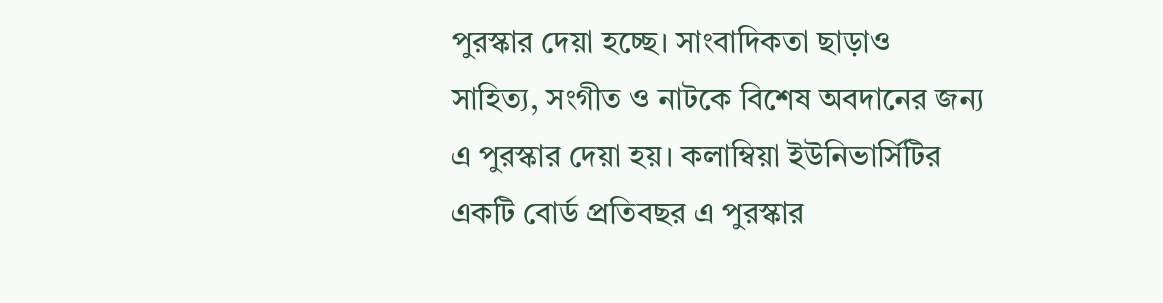পুরস্কার দেয়া হচ্ছে। সাংবাদিকতা ছাড়াও সাহিত্য, সংগীত ও নাটকে বিশেষ অবদানের জন্য এ পুরস্কার দেয়া হয়। কলাম্বিয়া ইউনিভার্সিটির একটি বোর্ড প্রতিবছর এ পুরস্কার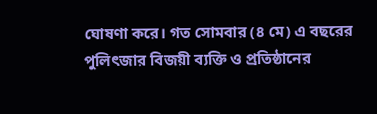ঘোষণা করে। গত সোমবার (৪ মে) এ বছরের পুলিৎজার বিজয়ী ব্যক্তি ও প্রতিষ্ঠানের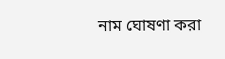নাম ঘোষণা করা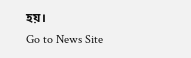হয়।
Go to News Site